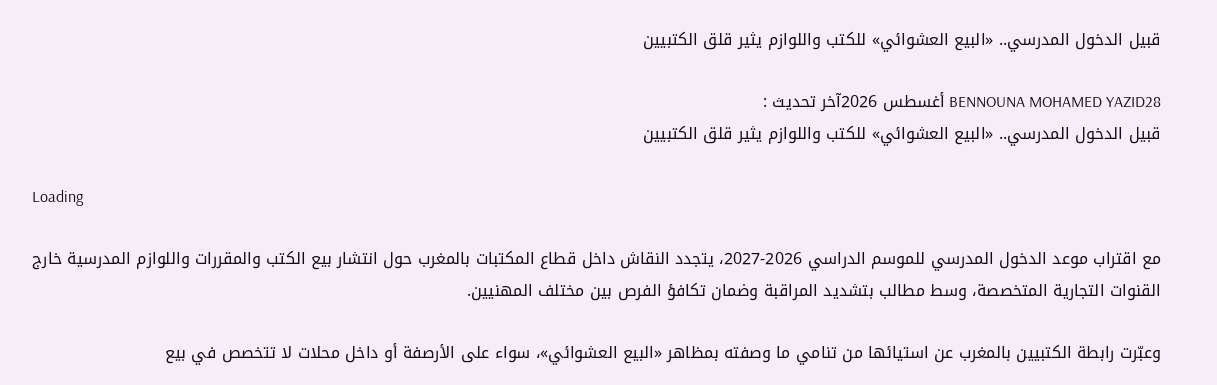قبيل الدخول المدرسي.. «البيع العشوائي» للكتب واللوازم يثير قلق الكتبيين

BENNOUNA MOHAMED YAZID28 أغسطس 2026آخر تحديث :
قبيل الدخول المدرسي.. «البيع العشوائي» للكتب واللوازم يثير قلق الكتبيين

Loading

مع اقتراب موعد الدخول المدرسي للموسم الدراسي 2026-2027، يتجدد النقاش داخل قطاع المكتبات بالمغرب حول انتشار بيع الكتب والمقررات واللوازم المدرسية خارج القنوات التجارية المتخصصة، وسط مطالب بتشديد المراقبة وضمان تكافؤ الفرص بين مختلف المهنيين.

وعبّرت رابطة الكتبيين بالمغرب عن استيائها من تنامي ما وصفته بمظاهر «البيع العشوائي»، سواء على الأرصفة أو داخل محلات لا تتخصص في بيع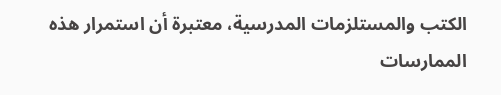الكتب والمستلزمات المدرسية، معتبرة أن استمرار هذه الممارسات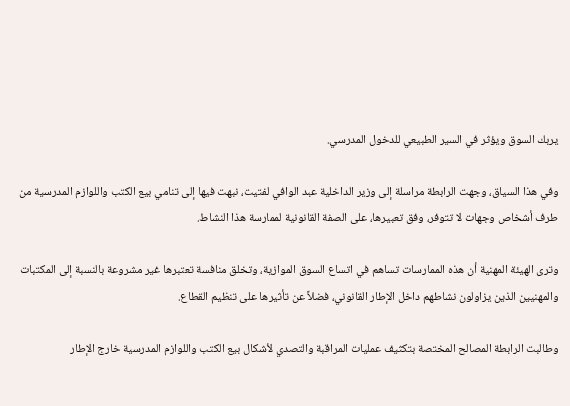يربك السوق ويؤثر في السير الطبيعي للدخول المدرسي.

وفي هذا السياق، وجهت الرابطة مراسلة إلى وزير الداخلية عبد الوافي لفتيت، نبهت فيها إلى تنامي بيع الكتب واللوازم المدرسية من طرف أشخاص وجهات لا تتوفر، وفق تعبيرها، على الصفة القانونية لممارسة هذا النشاط.

وترى الهيئة المهنية أن هذه الممارسات تساهم في اتساع السوق الموازية، وتخلق منافسة تعتبرها غير مشروعة بالنسبة إلى المكتبات والمهنيين الذين يزاولون نشاطهم داخل الإطار القانوني، فضلاً عن تأثيرها على تنظيم القطاع.

وطالبت الرابطة المصالح المختصة بتكثيف عمليات المراقبة والتصدي لأشكال بيع الكتب واللوازم المدرسية خارج الإطار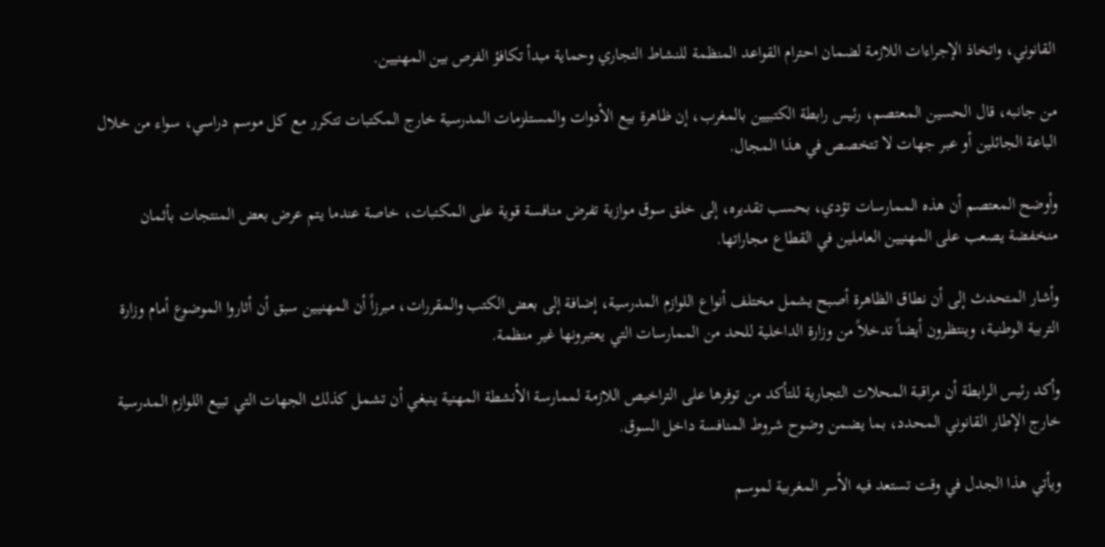القانوني، واتخاذ الإجراءات اللازمة لضمان احترام القواعد المنظمة للنشاط التجاري وحماية مبدأ تكافؤ الفرص بين المهنيين.

من جانبه، قال الحسين المعتصم، رئيس رابطة الكتبيين بالمغرب، إن ظاهرة بيع الأدوات والمستلزمات المدرسية خارج المكتبات تتكرر مع كل موسم دراسي، سواء من خلال الباعة الجائلين أو عبر جهات لا تتخصص في هذا المجال.

وأوضح المعتصم أن هذه الممارسات تؤدي، بحسب تقديره، إلى خلق سوق موازية تفرض منافسة قوية على المكتبات، خاصة عندما يتم عرض بعض المنتجات بأثمان منخفضة يصعب على المهنيين العاملين في القطاع مجاراتها.

وأشار المتحدث إلى أن نطاق الظاهرة أصبح يشمل مختلف أنواع اللوازم المدرسية، إضافة إلى بعض الكتب والمقررات، مبرزاً أن المهنيين سبق أن أثاروا الموضوع أمام وزارة التربية الوطنية، وينتظرون أيضاً تدخلاً من وزارة الداخلية للحد من الممارسات التي يعتبرونها غير منظمة.

وأكد رئيس الرابطة أن مراقبة المحلات التجارية للتأكد من توفرها على التراخيص اللازمة لممارسة الأنشطة المهنية ينبغي أن تشمل كذلك الجهات التي تبيع اللوازم المدرسية خارج الإطار القانوني المحدد، بما يضمن وضوح شروط المنافسة داخل السوق.

ويأتي هذا الجدل في وقت تستعد فيه الأسر المغربية لموسم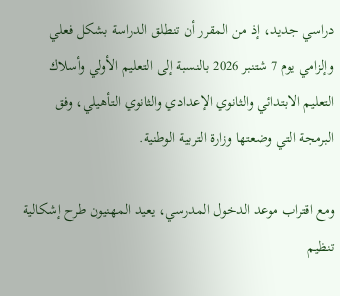دراسي جديد، إذ من المقرر أن تنطلق الدراسة بشكل فعلي وإلزامي يوم 7 شتنبر 2026 بالنسبة إلى التعليم الأولي وأسلاك التعليم الابتدائي والثانوي الإعدادي والثانوي التأهيلي، وفق البرمجة التي وضعتها وزارة التربية الوطنية.

ومع اقتراب موعد الدخول المدرسي، يعيد المهنيون طرح إشكالية تنظيم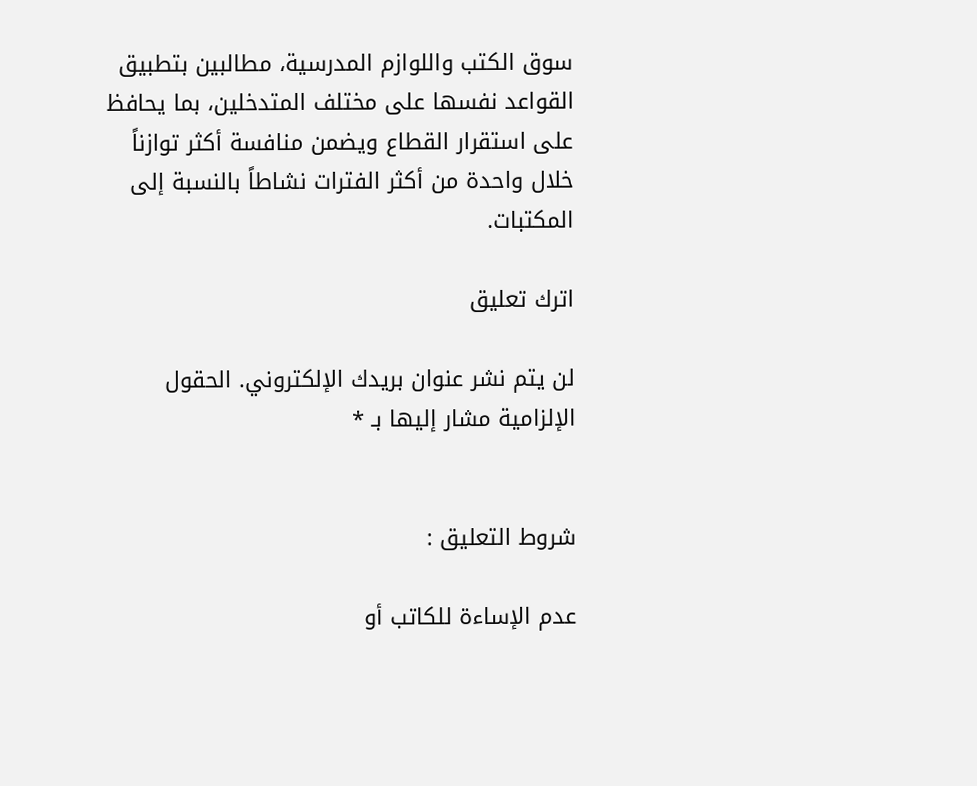سوق الكتب واللوازم المدرسية، مطالبين بتطبيق القواعد نفسها على مختلف المتدخلين، بما يحافظ على استقرار القطاع ويضمن منافسة أكثر توازناً خلال واحدة من أكثر الفترات نشاطاً بالنسبة إلى المكتبات.

اترك تعليق

لن يتم نشر عنوان بريدك الإلكتروني. الحقول الإلزامية مشار إليها بـ *


شروط التعليق :

عدم الإساءة للكاتب أو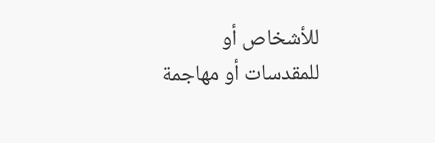للأشخاص أو للمقدسات أو مهاجمة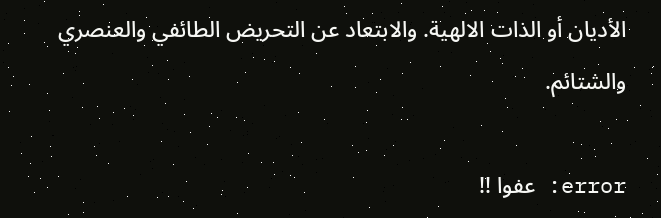الأديان أو الذات الالهية. والابتعاد عن التحريض الطائفي والعنصري والشتائم.

error: عفوا !!